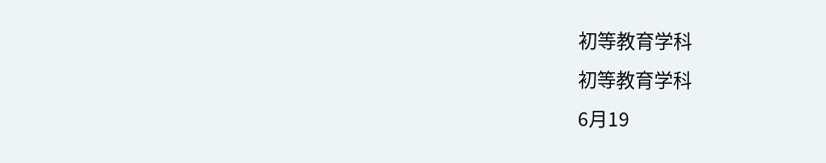初等教育学科
初等教育学科
6月19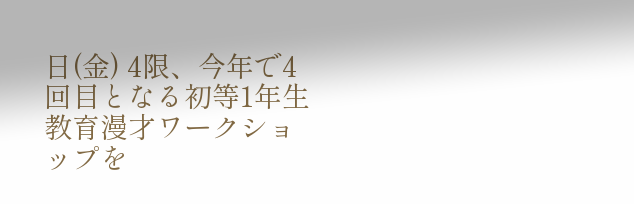日(金) 4限、今年で4回目となる初等1年生教育漫才ワークショップを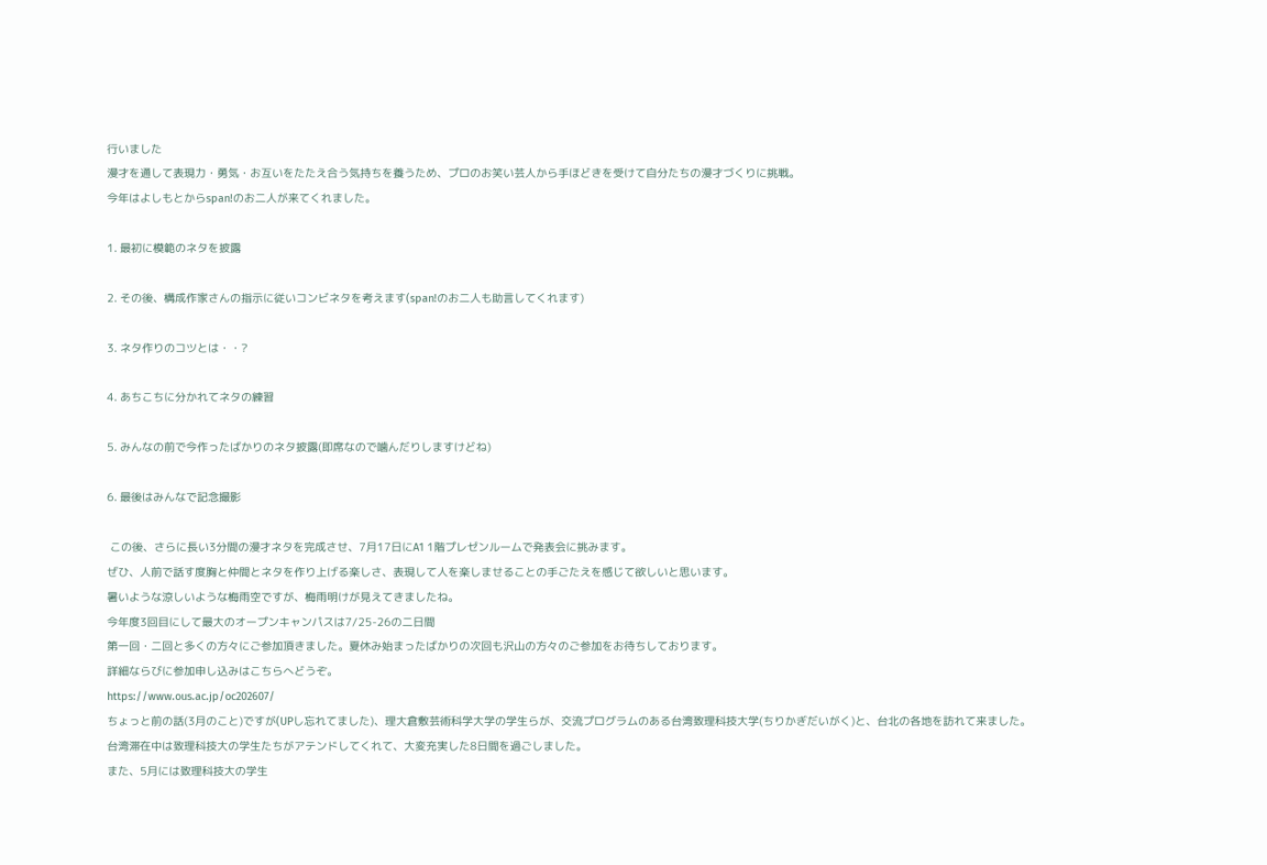行いました
漫才を通して表現力・勇気・お互いをたたえ合う気持ちを養うため、プロのお笑い芸人から手ほどきを受けて自分たちの漫才づくりに挑戦。
今年はよしもとからspan!のお二人が来てくれました。

1. 最初に模範のネタを披露

2. その後、構成作家さんの指示に従いコンビネタを考えます(span!のお二人も助言してくれます)

3. ネタ作りのコツとは・・?

4. あちこちに分かれてネタの練習

5. みんなの前で今作ったばかりのネタ披露(即席なので噛んだりしますけどね)

6. 最後はみんなで記念撮影

 この後、さらに長い3分間の漫才ネタを完成させ、7月17日にA1 1階プレゼンルームで発表会に挑みます。
ぜひ、人前で話す度胸と仲間とネタを作り上げる楽しさ、表現して人を楽しませることの手ごたえを感じて欲しいと思います。
暑いような涼しいような梅雨空ですが、梅雨明けが見えてきましたね。
今年度3回目にして最大のオープンキャンパスは7/25-26の二日間
第一回・二回と多くの方々にご参加頂きました。夏休み始まったばかりの次回も沢山の方々のご参加をお待ちしております。
詳細ならびに参加申し込みはこちらへどうぞ。
https://www.ous.ac.jp/oc202607/
ちょっと前の話(3月のこと)ですが(UPし忘れてました)、理大倉敷芸術科学大学の学生らが、交流プログラムのある台湾致理科技大学(ちりかぎだいがく)と、台北の各地を訪れて来ました。
台湾滞在中は致理科技大の学生たちがアテンドしてくれて、大変充実した8日間を過ごしました。
また、5月には致理科技大の学生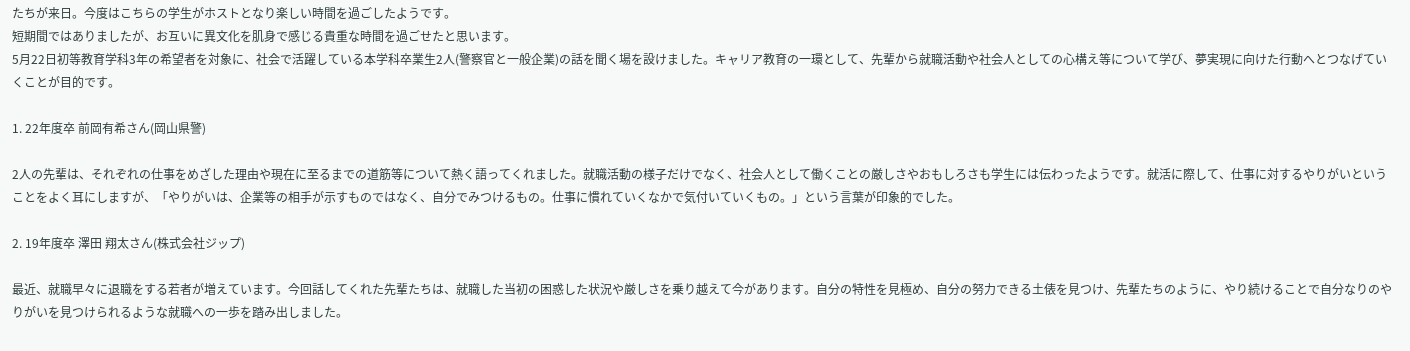たちが来日。今度はこちらの学生がホストとなり楽しい時間を過ごしたようです。
短期間ではありましたが、お互いに異文化を肌身で感じる貴重な時間を過ごせたと思います。
5月22日初等教育学科3年の希望者を対象に、社会で活躍している本学科卒業生2人(警察官と一般企業)の話を聞く場を設けました。キャリア教育の一環として、先輩から就職活動や社会人としての心構え等について学び、夢実現に向けた行動へとつなげていくことが目的です。

1. 22年度卒 前岡有希さん(岡山県警)

2人の先輩は、それぞれの仕事をめざした理由や現在に至るまでの道筋等について熱く語ってくれました。就職活動の様子だけでなく、社会人として働くことの厳しさやおもしろさも学生には伝わったようです。就活に際して、仕事に対するやりがいということをよく耳にしますが、「やりがいは、企業等の相手が示すものではなく、自分でみつけるもの。仕事に慣れていくなかで気付いていくもの。」という言葉が印象的でした。

2. 19年度卒 澤田 翔太さん(株式会社ジップ)

最近、就職早々に退職をする若者が増えています。今回話してくれた先輩たちは、就職した当初の困惑した状況や厳しさを乗り越えて今があります。自分の特性を見極め、自分の努力できる土俵を見つけ、先輩たちのように、やり続けることで自分なりのやりがいを見つけられるような就職への一歩を踏み出しました。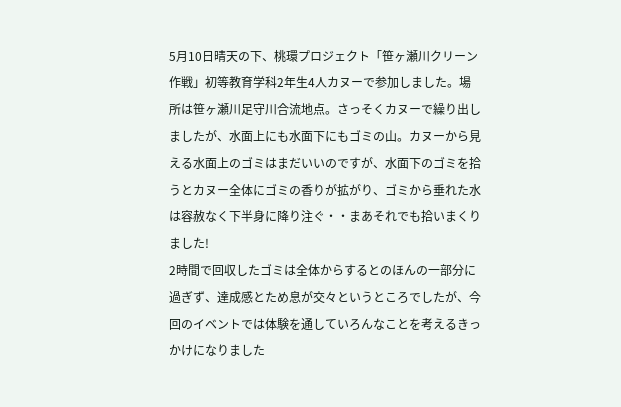5月10日晴天の下、桃環プロジェクト「笹ヶ瀬川クリーン作戦」初等教育学科2年生4人カヌーで参加しました。場所は笹ヶ瀬川足守川合流地点。さっそくカヌーで繰り出しましたが、水面上にも水面下にもゴミの山。カヌーから見える水面上のゴミはまだいいのですが、水面下のゴミを拾うとカヌー全体にゴミの香りが拡がり、ゴミから垂れた水は容赦なく下半身に降り注ぐ・・まあそれでも拾いまくりました!
2時間で回収したゴミは全体からするとのほんの一部分に過ぎず、達成感とため息が交々というところでしたが、今回のイベントでは体験を通していろんなことを考えるきっかけになりました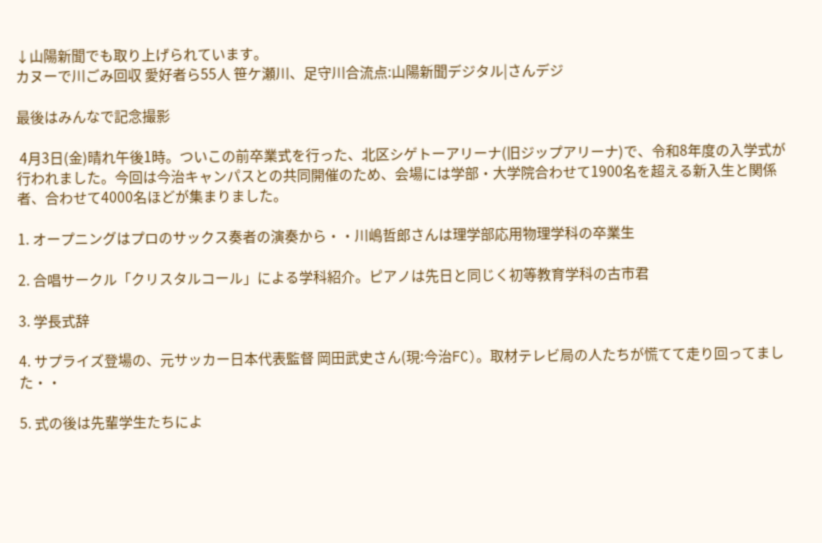↓山陽新聞でも取り上げられています。
カヌーで川ごみ回収 愛好者ら55人 笹ケ瀬川、足守川合流点:山陽新聞デジタル|さんデジ

最後はみんなで記念撮影

 4月3日(金)晴れ午後1時。ついこの前卒業式を行った、北区シゲトーアリーナ(旧ジップアリーナ)で、令和8年度の入学式が行われました。今回は今治キャンパスとの共同開催のため、会場には学部・大学院合わせて1900名を超える新入生と関係者、合わせて4000名ほどが集まりました。

1. オープニングはプロのサックス奏者の演奏から・・川嶋哲郎さんは理学部応用物理学科の卒業生

2. 合唱サークル「クリスタルコール」による学科紹介。ピアノは先日と同じく初等教育学科の古市君

3. 学長式辞

4. サプライズ登場の、元サッカー日本代表監督 岡田武史さん(現:今治FC)。取材テレビ局の人たちが慌てて走り回ってました・・

5. 式の後は先輩学生たちによ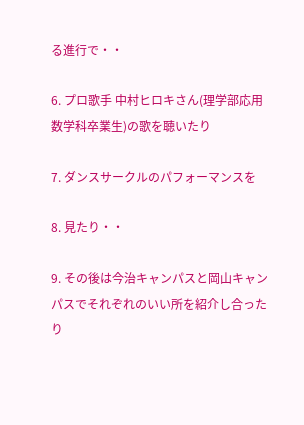る進行で・・

6. プロ歌手 中村ヒロキさん(理学部応用数学科卒業生)の歌を聴いたり

7. ダンスサークルのパフォーマンスを

8. 見たり・・

9. その後は今治キャンパスと岡山キャンパスでそれぞれのいい所を紹介し合ったり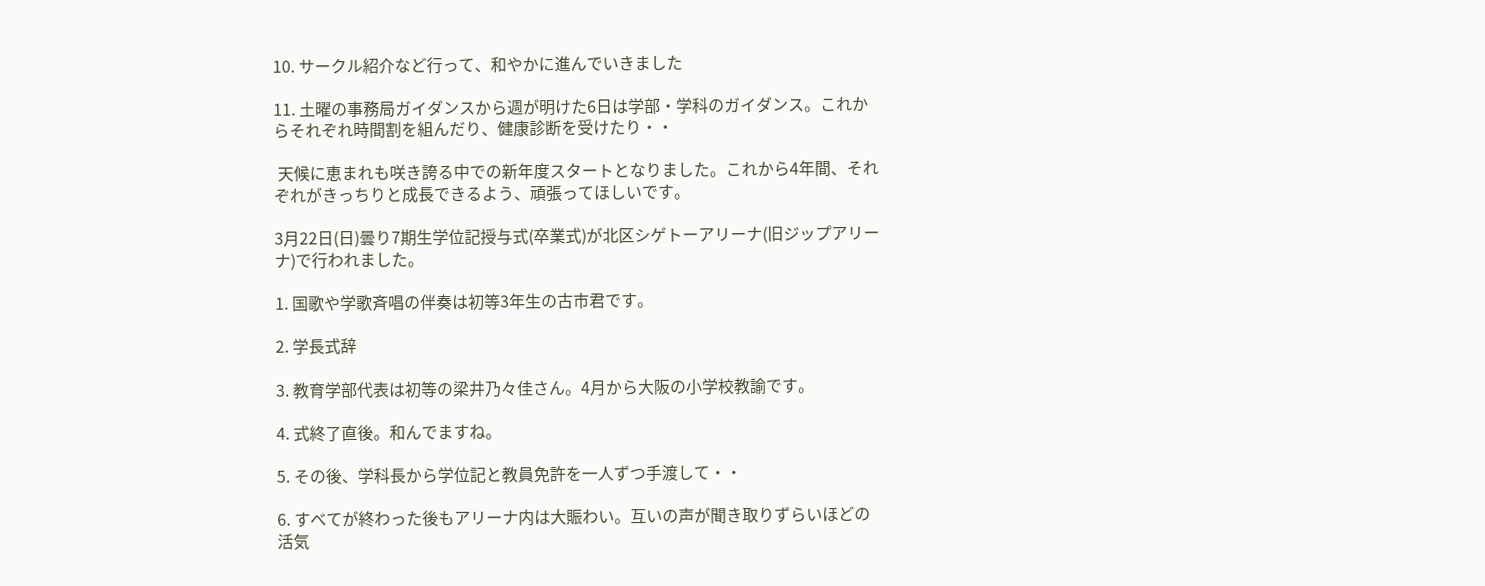10. サークル紹介など行って、和やかに進んでいきました

11. 土曜の事務局ガイダンスから週が明けた6日は学部・学科のガイダンス。これからそれぞれ時間割を組んだり、健康診断を受けたり・・

 天候に恵まれも咲き誇る中での新年度スタートとなりました。これから4年間、それぞれがきっちりと成長できるよう、頑張ってほしいです。

3月22日(日)曇り7期生学位記授与式(卒業式)が北区シゲトーアリーナ(旧ジップアリーナ)で行われました。

1. 国歌や学歌斉唱の伴奏は初等3年生の古市君です。

2. 学長式辞

3. 教育学部代表は初等の梁井乃々佳さん。4月から大阪の小学校教諭です。

4. 式終了直後。和んでますね。

5. その後、学科長から学位記と教員免許を一人ずつ手渡して・・

6. すべてが終わった後もアリーナ内は大賑わい。互いの声が聞き取りずらいほどの活気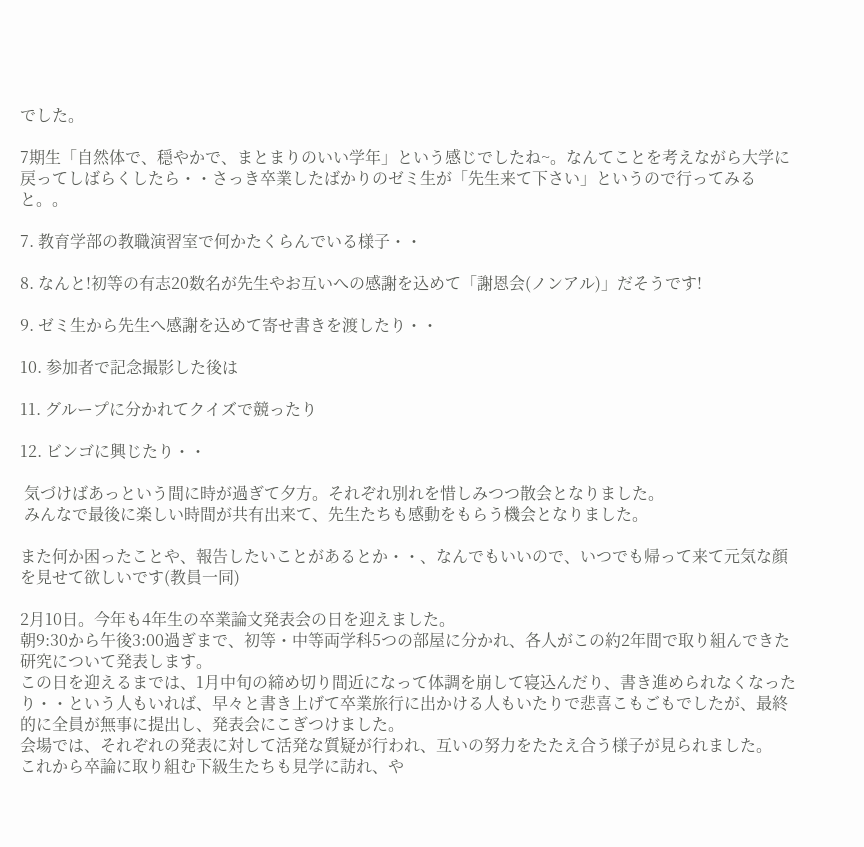でした。

7期生「自然体で、穏やかで、まとまりのいい学年」という感じでしたね~。なんてことを考えながら大学に戻ってしばらくしたら・・さっき卒業したばかりのゼミ生が「先生来て下さい」というので行ってみると。。

7. 教育学部の教職演習室で何かたくらんでいる様子・・

8. なんと!初等の有志20数名が先生やお互いへの感謝を込めて「謝恩会(ノンアル)」だそうです!

9. ゼミ生から先生へ感謝を込めて寄せ書きを渡したり・・

10. 参加者で記念撮影した後は

11. グループに分かれてクイズで競ったり

12. ビンゴに興じたり・・

 気づけばあっという間に時が過ぎて夕方。それぞれ別れを惜しみつつ散会となりました。
 みんなで最後に楽しい時間が共有出来て、先生たちも感動をもらう機会となりました。

また何か困ったことや、報告したいことがあるとか・・、なんでもいいので、いつでも帰って来て元気な顔を見せて欲しいです(教員一同)

2月10日。今年も4年生の卒業論文発表会の日を迎えました。
朝9:30から午後3:00過ぎまで、初等・中等両学科5つの部屋に分かれ、各人がこの約2年間で取り組んできた研究について発表します。
この日を迎えるまでは、1月中旬の締め切り間近になって体調を崩して寝込んだり、書き進められなくなったり・・という人もいれば、早々と書き上げて卒業旅行に出かける人もいたりで悲喜こもごもでしたが、最終的に全員が無事に提出し、発表会にこぎつけました。
会場では、それぞれの発表に対して活発な質疑が行われ、互いの努力をたたえ合う様子が見られました。
これから卒論に取り組む下級生たちも見学に訪れ、や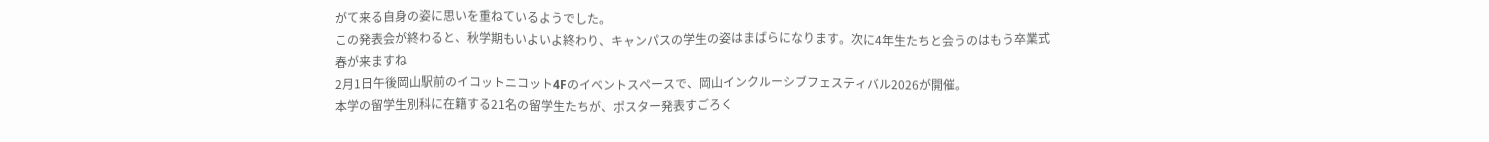がて来る自身の姿に思いを重ねているようでした。
この発表会が終わると、秋学期もいよいよ終わり、キャンパスの学生の姿はまばらになります。次に4年生たちと会うのはもう卒業式
春が来ますね
2月1日午後岡山駅前のイコットニコット4Fのイベントスペースで、岡山インクルーシブフェスティバル2026が開催。
本学の留学生別科に在籍する21名の留学生たちが、ポスター発表すごろく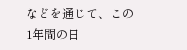などを通じて、この1年間の日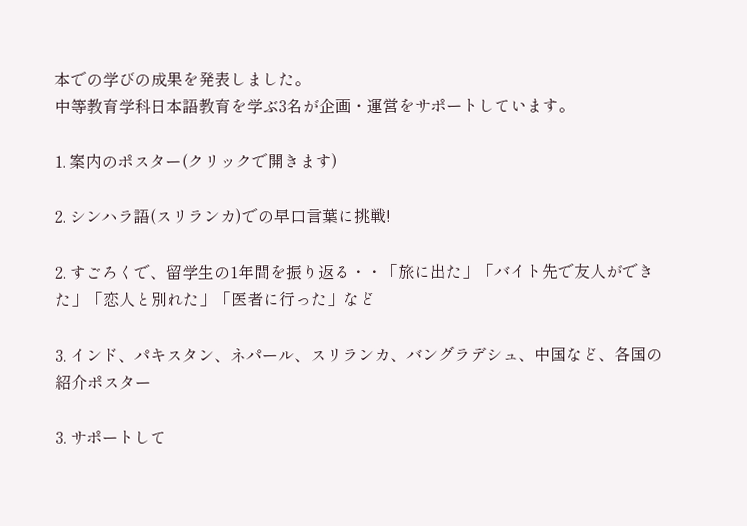本での学びの成果を発表しました。
中等教育学科日本語教育を学ぶ3名が企画・運営をサポートしています。

1. 案内のポスター(クリックで開きます)

2. シンハラ語(スリランカ)での早口言葉に挑戦!

2. すごろくで、留学生の1年間を振り返る・・「旅に出た」「バイト先で友人ができた」「恋人と別れた」「医者に行った」など

3. インド、パキスタン、ネパール、スリランカ、バングラデシュ、中国など、各国の紹介ポスター

3. サポートして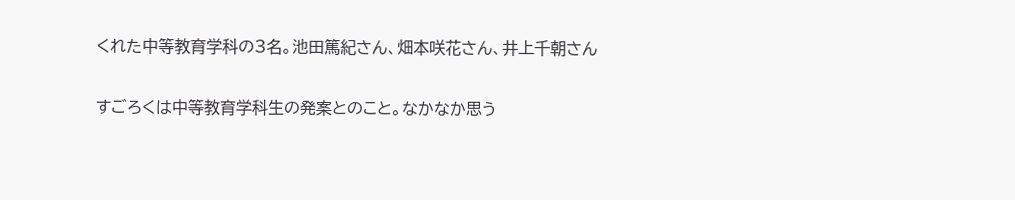くれた中等教育学科の3名。池田篤紀さん、畑本咲花さん、井上千朝さん

すごろくは中等教育学科生の発案とのこと。なかなか思う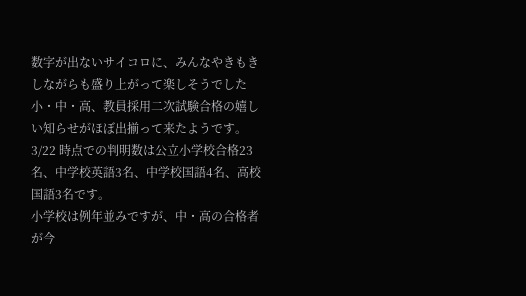数字が出ないサイコロに、みんなやきもきしながらも盛り上がって楽しそうでした
小・中・高、教員採用二次試験合格の嬉しい知らせがほぼ出揃って来たようです。
3/22 時点での判明数は公立小学校合格23名、中学校英語3名、中学校国語4名、高校国語3名です。
小学校は例年並みですが、中・高の合格者が今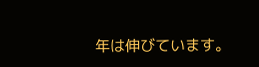年は伸びています。